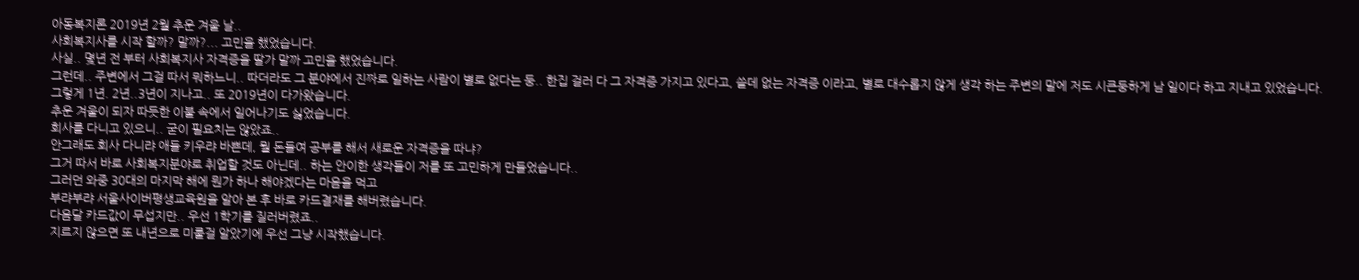아동복지론 2019년 2월 추운 겨울 날..
사회복지사를 시작 할까? 말까?... 고민을 했었습니다.
사실.. 몇년 전 부터 사회복지사 자격증을 딸가 말까 고민을 했었습니다.
그런데.. 주변에서 그걸 따서 뭐하느니.. 따더라도 그 분야에서 진짜로 일하는 사람이 별로 없다는 둥.. 한집 걸러 다 그 자격증 가지고 있다고, 쓸데 없는 자격증 이라고, 별로 대수롭지 않게 생각 하는 주변의 말에 저도 시큰둥하게 남 일이다 하고 지내고 있었습니다.
그렇게 1년. 2년..3년이 지나고.. 또 2019년이 다가왔습니다.
추운 겨울이 되자 따듯한 이불 속에서 일어나기도 싫었습니다.
회사를 다니고 있으니.. 굳이 필요치는 않았죠..
안그래도 회사 다니랴 애들 키우랴 바쁜데, 뭘 돈들여 공부를 해서 새로운 자격증을 따냐?
그거 따서 바로 사회복지분야로 취업할 것도 아닌데.. 하는 안이한 생각들이 저를 또 고민하게 만들었습니다..
그러던 와중 30대의 마지막 해에 뭔가 하나 해야겠다는 마음을 먹고
부랴부랴 서울사이버평생교육원을 알아 본 후 바로 카드결재를 해버렸습니다.
다음달 카드값이 무섭지만.. 우선 1학기를 질러버렸죠..
지르지 않으면 또 내년으로 미룰걸 알았기에 우선 그냥 시작했습니다.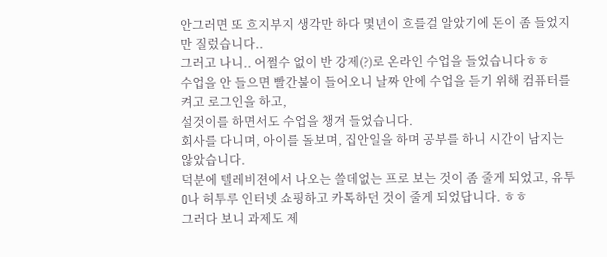안그러면 또 흐지부지 생각만 하다 몇년이 흐를걸 알았기에 돈이 좀 들었지만 질렀습니다..
그러고 나니.. 어쩔수 없이 반 강제(?)로 온라인 수업을 들었습니다ㅎㅎ
수업을 안 들으면 빨간불이 들어오니 날짜 안에 수업을 듣기 위해 컴퓨터를 켜고 로그인을 하고,
설것이를 하면서도 수업을 챙겨 들었습니다.
회사를 다니며, 아이를 돌보며, 집안일을 하며 공부를 하니 시간이 남지는 않았습니다.
덕분에 텔레비젼에서 나오는 쓸데없는 프로 보는 것이 좀 줄게 되었고, 유투O나 허투루 인터넷 쇼핑하고 카톡하던 것이 줄게 되었답니다. ㅎㅎ
그러다 보니 과제도 제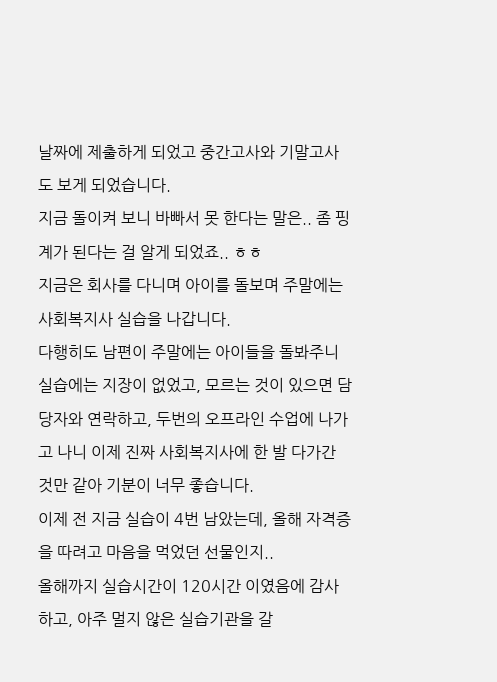날짜에 제출하게 되었고 중간고사와 기말고사도 보게 되었습니다.
지금 돌이켜 보니 바빠서 못 한다는 말은.. 좀 핑계가 된다는 걸 알게 되었죠.. ㅎㅎ
지금은 회사를 다니며 아이를 돌보며 주말에는 사회복지사 실습을 나갑니다.
다행히도 남편이 주말에는 아이들을 돌봐주니 실습에는 지장이 없었고, 모르는 것이 있으면 담당자와 연락하고, 두번의 오프라인 수업에 나가고 나니 이제 진짜 사회복지사에 한 발 다가간 것만 같아 기분이 너무 좋습니다.
이제 전 지금 실습이 4번 남았는데, 올해 자격증을 따려고 마음을 먹었던 선물인지..
올해까지 실습시간이 120시간 이였음에 감사하고, 아주 멀지 않은 실습기관을 갈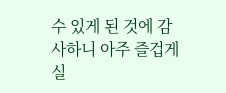수 있게 된 것에 감사하니 아주 즐겁게 실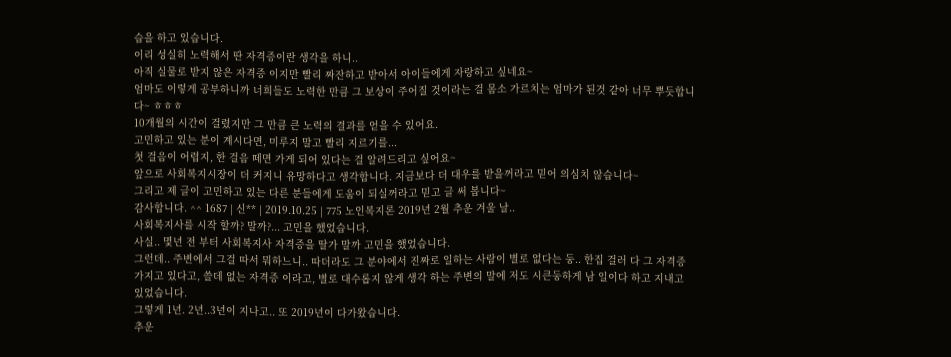습을 하고 있습니다.
이리 성실히 노력해서 딴 자격증이란 생각을 하니..
아직 실물로 받지 않은 자격증 이지만 빨리 짜잔하고 받아서 아이들에게 자랑하고 싶네요~
엄마도 이렇게 공부하니까 너희들도 노력한 만큼 그 보상이 주어질 것이라는 걸 몸소 가르치는 엄마가 된것 같아 너무 뿌듯합니다~ ㅎㅎㅎ
10개월의 시간이 걸렸지만 그 만큼 큰 노력의 결과를 얻을 수 있어요.
고민하고 있는 분이 계시다면, 미루지 말고 빨리 지르기를...
첫 걸음이 어렵지, 한 걸음 떼면 가게 되어 있다는 걸 알려드리고 싶어요~
앞으로 사회복지시장이 더 커지니 유망하다고 생각합니다. 지금보다 더 대우를 받을꺼라고 믿어 의심치 않습니다~
그리고 제 글이 고민하고 있는 다른 분들에게 도움이 되실꺼라고 믿고 글 써 봅니다~
감사합니다. ^^ 1687 | 신** | 2019.10.25 | 775 노인복지론 2019년 2월 추운 겨울 날..
사회복지사를 시작 할까? 말까?... 고민을 했었습니다.
사실.. 몇년 전 부터 사회복지사 자격증을 딸가 말까 고민을 했었습니다.
그런데.. 주변에서 그걸 따서 뭐하느니.. 따더라도 그 분야에서 진짜로 일하는 사람이 별로 없다는 둥.. 한집 걸러 다 그 자격증 가지고 있다고, 쓸데 없는 자격증 이라고, 별로 대수롭지 않게 생각 하는 주변의 말에 저도 시큰둥하게 남 일이다 하고 지내고 있었습니다.
그렇게 1년. 2년..3년이 지나고.. 또 2019년이 다가왔습니다.
추운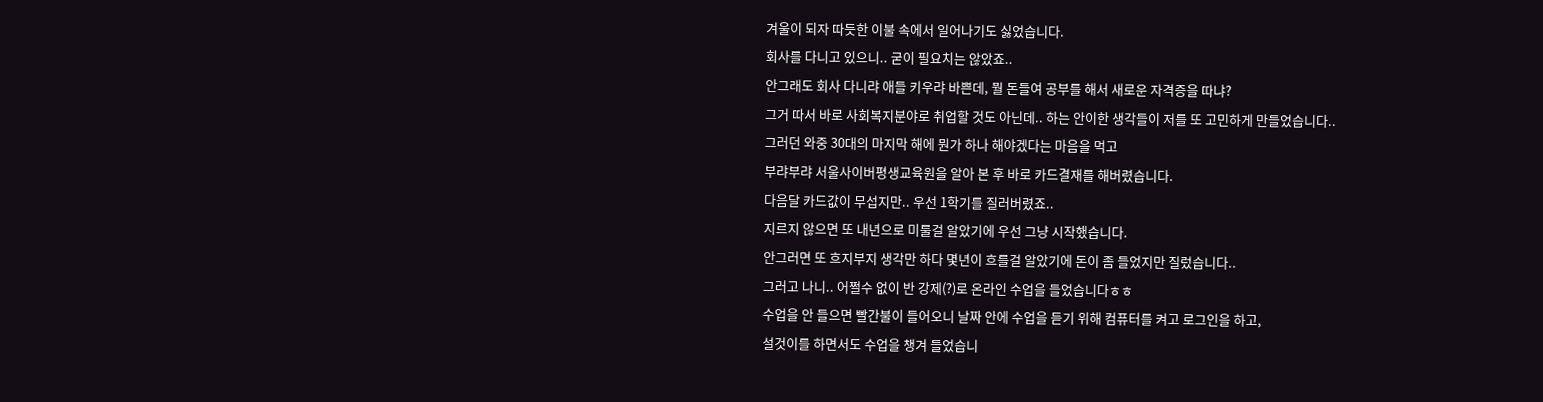겨울이 되자 따듯한 이불 속에서 일어나기도 싫었습니다.
회사를 다니고 있으니.. 굳이 필요치는 않았죠..
안그래도 회사 다니랴 애들 키우랴 바쁜데, 뭘 돈들여 공부를 해서 새로운 자격증을 따냐?
그거 따서 바로 사회복지분야로 취업할 것도 아닌데.. 하는 안이한 생각들이 저를 또 고민하게 만들었습니다..
그러던 와중 30대의 마지막 해에 뭔가 하나 해야겠다는 마음을 먹고
부랴부랴 서울사이버평생교육원을 알아 본 후 바로 카드결재를 해버렸습니다.
다음달 카드값이 무섭지만.. 우선 1학기를 질러버렸죠..
지르지 않으면 또 내년으로 미룰걸 알았기에 우선 그냥 시작했습니다.
안그러면 또 흐지부지 생각만 하다 몇년이 흐를걸 알았기에 돈이 좀 들었지만 질렀습니다..
그러고 나니.. 어쩔수 없이 반 강제(?)로 온라인 수업을 들었습니다ㅎㅎ
수업을 안 들으면 빨간불이 들어오니 날짜 안에 수업을 듣기 위해 컴퓨터를 켜고 로그인을 하고,
설것이를 하면서도 수업을 챙겨 들었습니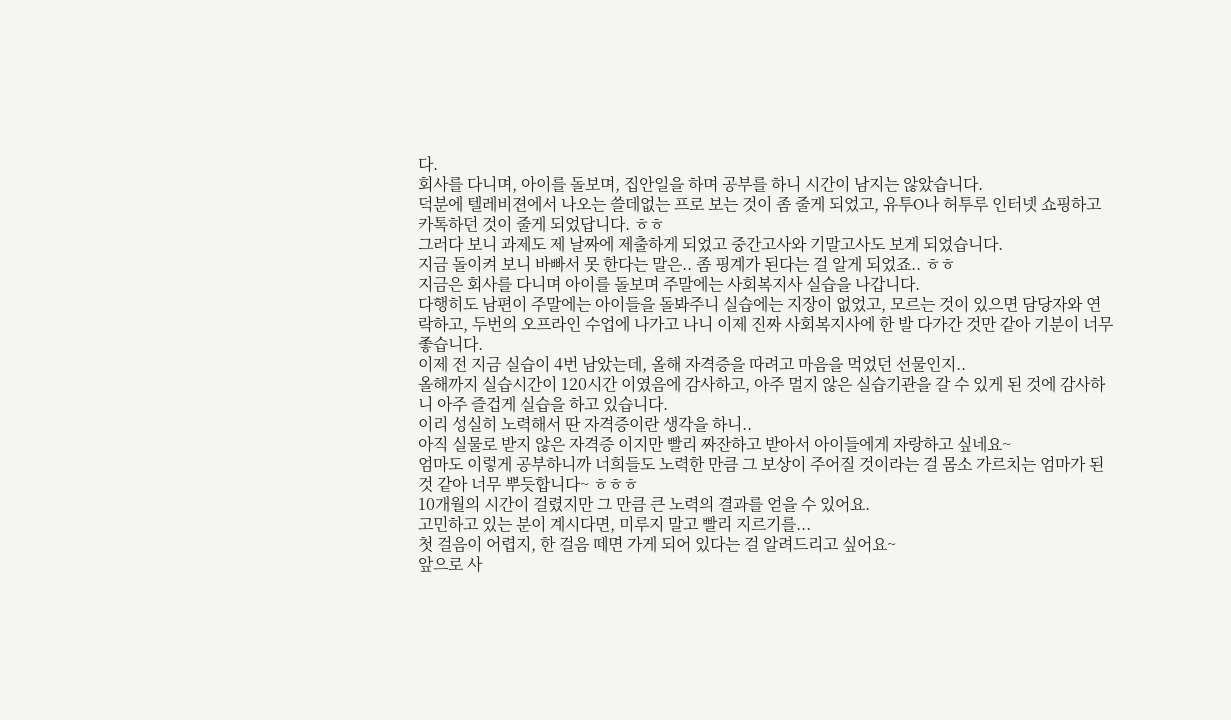다.
회사를 다니며, 아이를 돌보며, 집안일을 하며 공부를 하니 시간이 남지는 않았습니다.
덕분에 텔레비젼에서 나오는 쓸데없는 프로 보는 것이 좀 줄게 되었고, 유투O나 허투루 인터넷 쇼핑하고 카톡하던 것이 줄게 되었답니다. ㅎㅎ
그러다 보니 과제도 제 날짜에 제출하게 되었고 중간고사와 기말고사도 보게 되었습니다.
지금 돌이켜 보니 바빠서 못 한다는 말은.. 좀 핑계가 된다는 걸 알게 되었죠.. ㅎㅎ
지금은 회사를 다니며 아이를 돌보며 주말에는 사회복지사 실습을 나갑니다.
다행히도 남편이 주말에는 아이들을 돌봐주니 실습에는 지장이 없었고, 모르는 것이 있으면 담당자와 연락하고, 두번의 오프라인 수업에 나가고 나니 이제 진짜 사회복지사에 한 발 다가간 것만 같아 기분이 너무 좋습니다.
이제 전 지금 실습이 4번 남았는데, 올해 자격증을 따려고 마음을 먹었던 선물인지..
올해까지 실습시간이 120시간 이였음에 감사하고, 아주 멀지 않은 실습기관을 갈 수 있게 된 것에 감사하니 아주 즐겁게 실습을 하고 있습니다.
이리 성실히 노력해서 딴 자격증이란 생각을 하니..
아직 실물로 받지 않은 자격증 이지만 빨리 짜잔하고 받아서 아이들에게 자랑하고 싶네요~
엄마도 이렇게 공부하니까 너희들도 노력한 만큼 그 보상이 주어질 것이라는 걸 몸소 가르치는 엄마가 된것 같아 너무 뿌듯합니다~ ㅎㅎㅎ
10개월의 시간이 걸렸지만 그 만큼 큰 노력의 결과를 얻을 수 있어요.
고민하고 있는 분이 계시다면, 미루지 말고 빨리 지르기를...
첫 걸음이 어렵지, 한 걸음 떼면 가게 되어 있다는 걸 알려드리고 싶어요~
앞으로 사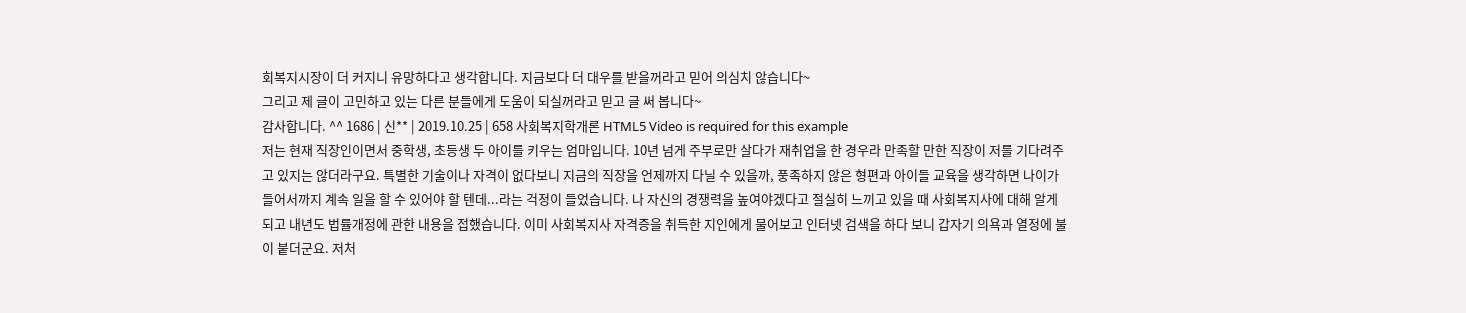회복지시장이 더 커지니 유망하다고 생각합니다. 지금보다 더 대우를 받을꺼라고 믿어 의심치 않습니다~
그리고 제 글이 고민하고 있는 다른 분들에게 도움이 되실꺼라고 믿고 글 써 봅니다~
감사합니다. ^^ 1686 | 신** | 2019.10.25 | 658 사회복지학개론 HTML5 Video is required for this example
저는 현재 직장인이면서 중학생, 초등생 두 아이를 키우는 엄마입니다. 10년 넘게 주부로만 살다가 재취업을 한 경우라 만족할 만한 직장이 저를 기다려주고 있지는 않더라구요. 특별한 기술이나 자격이 없다보니 지금의 직장을 언제까지 다닐 수 있을까, 풍족하지 않은 형편과 아이들 교육을 생각하면 나이가 들어서까지 계속 일을 할 수 있어야 할 텐데...라는 걱정이 들었습니다. 나 자신의 경쟁력을 높여야겠다고 절실히 느끼고 있을 때 사회복지사에 대해 알게 되고 내년도 법률개정에 관한 내용을 접했습니다. 이미 사회복지사 자격증을 취득한 지인에게 물어보고 인터넷 검색을 하다 보니 갑자기 의욕과 열정에 불이 붙더군요. 저처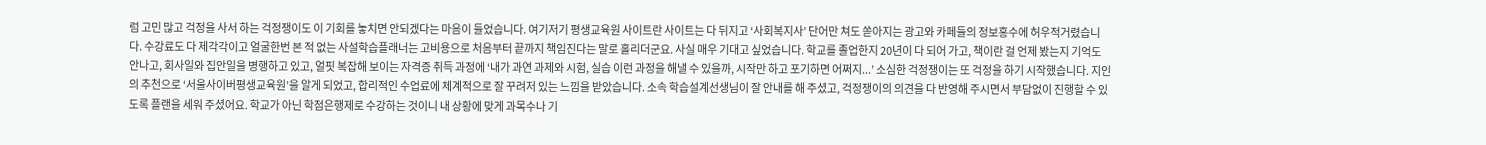럼 고민 많고 걱정을 사서 하는 걱정쟁이도 이 기회를 놓치면 안되겠다는 마음이 들었습니다. 여기저기 평생교육원 사이트란 사이트는 다 뒤지고 ‘사회복지사’ 단어만 쳐도 쏟아지는 광고와 카페들의 정보홍수에 허우적거렸습니다. 수강료도 다 제각각이고 얼굴한번 본 적 없는 사설학습플래너는 고비용으로 처음부터 끝까지 책임진다는 말로 홀리더군요. 사실 매우 기대고 싶었습니다. 학교를 졸업한지 20년이 다 되어 가고, 책이란 걸 언제 봤는지 기억도 안나고, 회사일와 집안일을 병행하고 있고, 얼핏 복잡해 보이는 자격증 취득 과정에 ‘내가 과연 과제와 시험, 실습 이런 과정을 해낼 수 있을까, 시작만 하고 포기하면 어쩌지...’ 소심한 걱정쟁이는 또 걱정을 하기 시작했습니다. 지인의 추천으로 ‘서울사이버평생교육원’을 알게 되었고, 합리적인 수업료에 체계적으로 잘 꾸려저 있는 느낌을 받았습니다. 소속 학습설계선생님이 잘 안내를 해 주셨고, 걱정쟁이의 의견을 다 반영해 주시면서 부담없이 진행할 수 있도록 플랜을 세워 주셨어요. 학교가 아닌 학점은행제로 수강하는 것이니 내 상황에 맞게 과목수나 기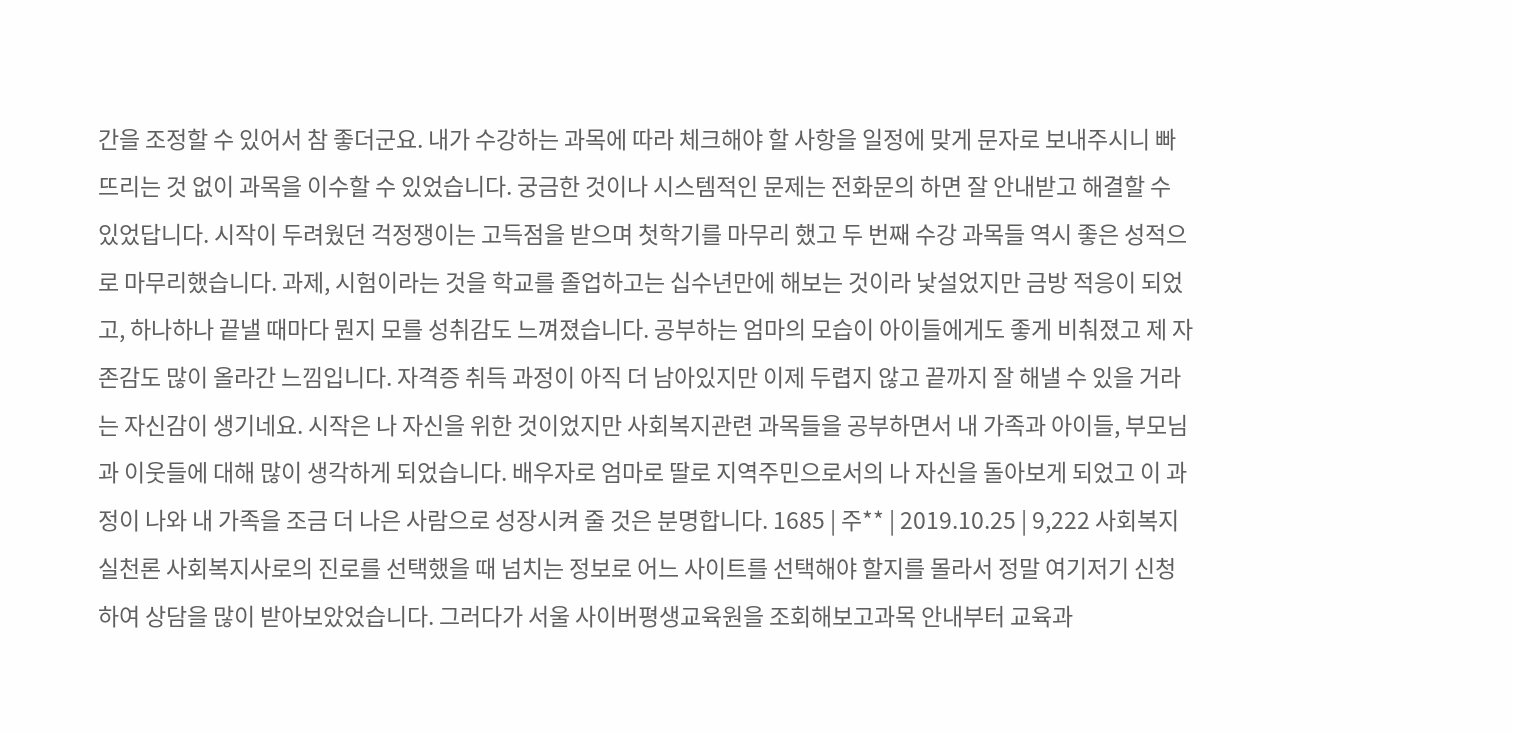간을 조정할 수 있어서 참 좋더군요. 내가 수강하는 과목에 따라 체크해야 할 사항을 일정에 맞게 문자로 보내주시니 빠뜨리는 것 없이 과목을 이수할 수 있었습니다. 궁금한 것이나 시스템적인 문제는 전화문의 하면 잘 안내받고 해결할 수 있었답니다. 시작이 두려웠던 걱정쟁이는 고득점을 받으며 첫학기를 마무리 했고 두 번째 수강 과목들 역시 좋은 성적으로 마무리했습니다. 과제, 시험이라는 것을 학교를 졸업하고는 십수년만에 해보는 것이라 낯설었지만 금방 적응이 되었고, 하나하나 끝낼 때마다 뭔지 모를 성취감도 느껴졌습니다. 공부하는 엄마의 모습이 아이들에게도 좋게 비춰졌고 제 자존감도 많이 올라간 느낌입니다. 자격증 취득 과정이 아직 더 남아있지만 이제 두렵지 않고 끝까지 잘 해낼 수 있을 거라는 자신감이 생기네요. 시작은 나 자신을 위한 것이었지만 사회복지관련 과목들을 공부하면서 내 가족과 아이들, 부모님과 이웃들에 대해 많이 생각하게 되었습니다. 배우자로 엄마로 딸로 지역주민으로서의 나 자신을 돌아보게 되었고 이 과정이 나와 내 가족을 조금 더 나은 사람으로 성장시켜 줄 것은 분명합니다. 1685 | 주** | 2019.10.25 | 9,222 사회복지실천론 사회복지사로의 진로를 선택했을 때 넘치는 정보로 어느 사이트를 선택해야 할지를 몰라서 정말 여기저기 신청하여 상담을 많이 받아보았었습니다. 그러다가 서울 사이버평생교육원을 조회해보고과목 안내부터 교육과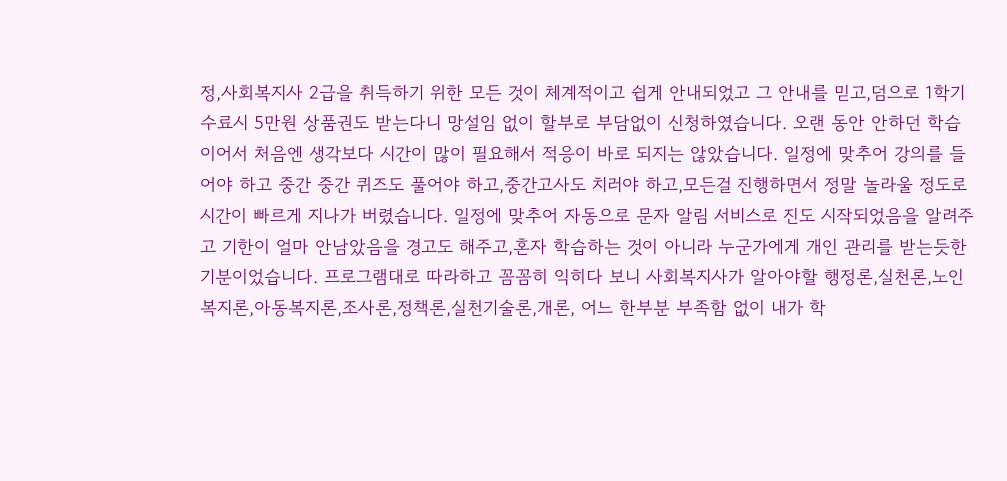정,사회복지사 2급을 취득하기 위한 모든 것이 체계적이고 쉽게 안내되었고 그 안내를 믿고,덤으로 1학기 수료시 5만원 상품권도 받는다니 망설임 없이 할부로 부담없이 신청하였습니다. 오랜 동안 안하던 학습이어서 처음엔 생각보다 시간이 많이 필요해서 적응이 바로 되지는 않았습니다. 일정에 맞추어 강의를 들어야 하고 중간 중간 퀴즈도 풀어야 하고,중간고사도 치러야 하고,모든걸 진행하면서 정말 놀라울 정도로 시간이 빠르게 지나가 버렸습니다. 일정에 맞추어 자동으로 문자 알림 서비스로 진도 시작되었음을 알려주고 기한이 얼마 안남았음을 경고도 해주고,혼자 학습하는 것이 아니라 누군가에게 개인 관리를 받는듯한 기분이었습니다. 프로그램대로 따라하고 꼼꼼히 익히다 보니 사회복지사가 알아야할 행정론,실천론,노인복지론,아동복지론,조사론,정책론,실천기술론,개론, 어느 한부분 부족함 없이 내가 학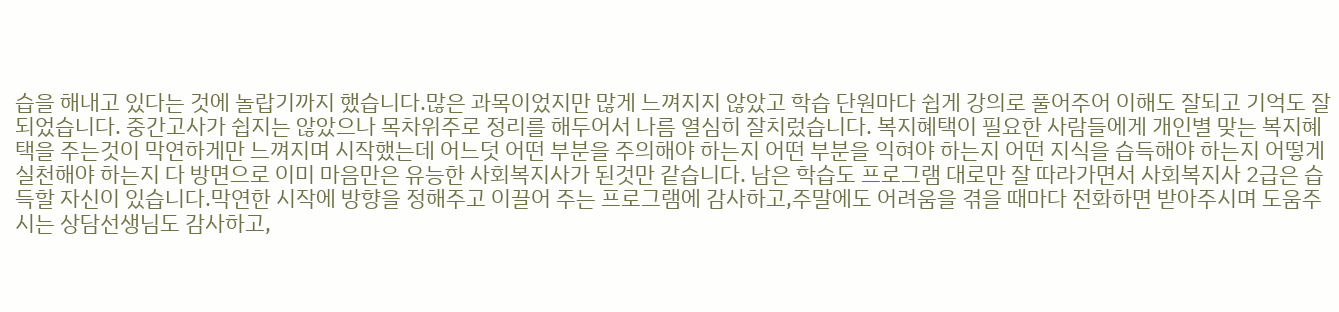습을 해내고 있다는 것에 놀랍기까지 했습니다.많은 과목이었지만 많게 느껴지지 않았고 학습 단원마다 쉽게 강의로 풀어주어 이해도 잘되고 기억도 잘되었습니다. 중간고사가 쉽지는 않았으나 목차위주로 정리를 해두어서 나름 열심히 잘치렀습니다. 복지혜택이 필요한 사람들에게 개인별 맞는 복지혜택을 주는것이 막연하게만 느껴지며 시작했는데 어느덧 어떤 부분을 주의해야 하는지 어떤 부분을 익혀야 하는지 어떤 지식을 습득해야 하는지 어떻게 실천해야 하는지 다 방면으로 이미 마음만은 유능한 사회복지사가 된것만 같습니다. 남은 학습도 프로그램 대로만 잘 따라가면서 사회복지사 2급은 습득할 자신이 있습니다.막연한 시작에 방향을 정해주고 이끌어 주는 프로그램에 감사하고,주말에도 어려움을 겪을 때마다 전화하면 받아주시며 도움주시는 상담선생님도 감사하고,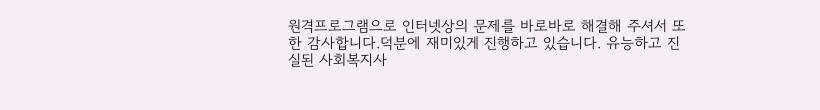원격프로그램으로 인터넷상의 문제를 바로바로 해결해 주셔서 또한 감사합니다.덕분에 재미있게 진행하고 있습니다. 유능하고 진실된 사회복지사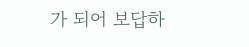가 되어 보답하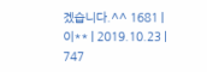겠습니다.^^ 1681 | 이** | 2019.10.23 | 747